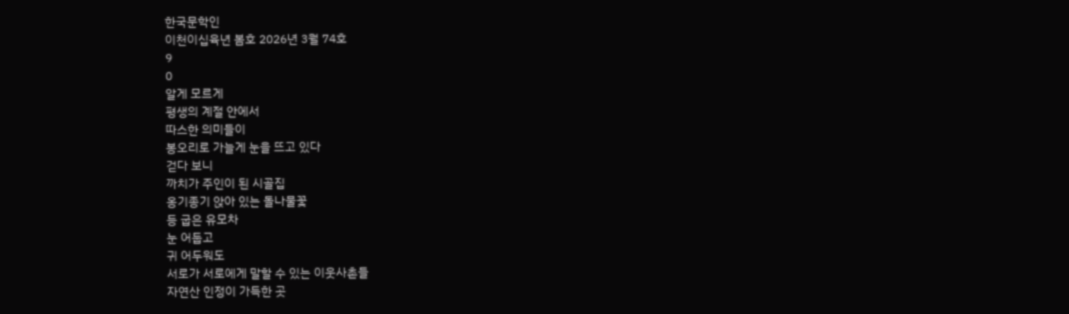한국문학인
이천이십육년 봄호 2026년 3월 74호
9
0
알게 모르게
평생의 계절 안에서
따스한 의미들이
봉오리로 가늘게 눈을 뜨고 있다
걷다 보니
까치가 주인이 된 시골집
옹기종기 앉아 있는 돌나물꽃
등 굽은 유모차
눈 어둡고
귀 어두워도
서로가 서로에게 말할 수 있는 이웃사촌들
자연산 인정이 가득한 곳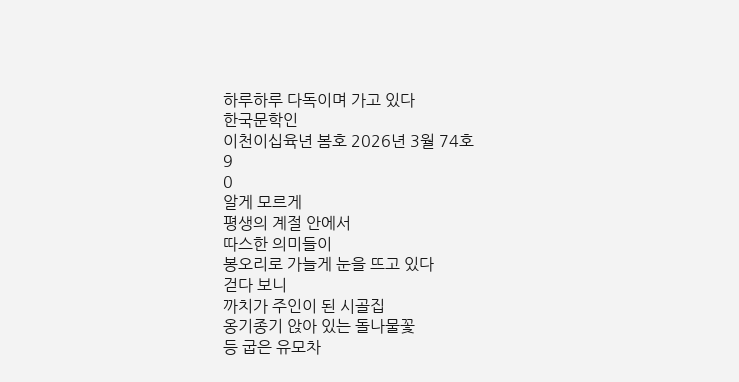하루하루 다독이며 가고 있다
한국문학인
이천이십육년 봄호 2026년 3월 74호
9
0
알게 모르게
평생의 계절 안에서
따스한 의미들이
봉오리로 가늘게 눈을 뜨고 있다
걷다 보니
까치가 주인이 된 시골집
옹기종기 앉아 있는 돌나물꽃
등 굽은 유모차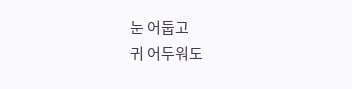눈 어둡고
귀 어두워도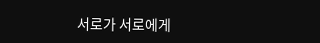서로가 서로에게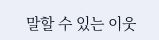말할 수 있는 이웃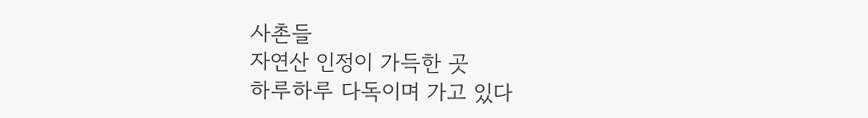사촌들
자연산 인정이 가득한 곳
하루하루 다독이며 가고 있다